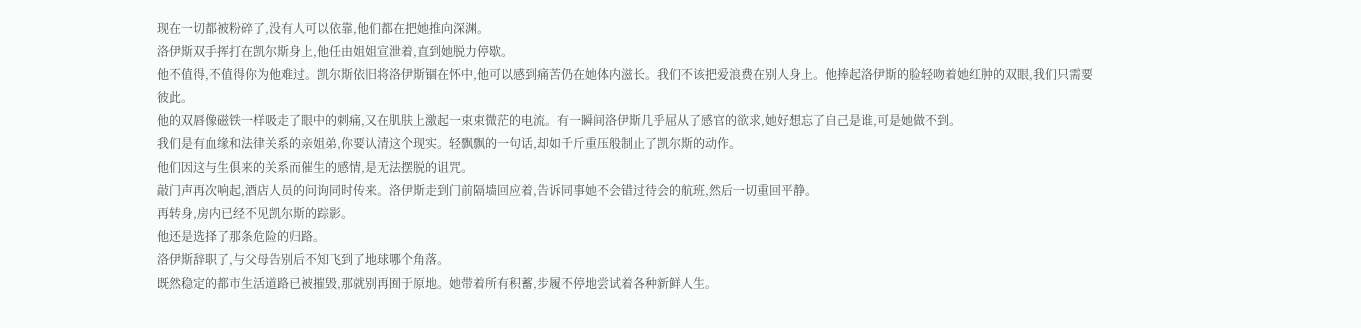现在一切都被粉碎了,没有人可以依靠,他们都在把她推向深渊。
洛伊斯双手挥打在凯尔斯身上,他任由姐姐宣泄着,直到她脱力停歇。
他不值得,不值得你为他难过。凯尔斯依旧将洛伊斯锢在怀中,他可以感到痛苦仍在她体内滋长。我们不该把爱浪费在别人身上。他捧起洛伊斯的脸轻吻着她红肿的双眼,我们只需要彼此。
他的双唇像磁铁一样吸走了眼中的刺痛,又在肌肤上激起一束束微茫的电流。有一瞬间洛伊斯几乎屈从了感官的欲求,她好想忘了自己是谁,可是她做不到。
我们是有血缘和法律关系的亲姐弟,你要认清这个现实。轻飘飘的一句话,却如千斤重压般制止了凯尔斯的动作。
他们因这与生俱来的关系而催生的感情,是无法摆脱的诅咒。
敲门声再次响起,酒店人员的问询同时传来。洛伊斯走到门前隔墙回应着,告诉同事她不会错过待会的航班,然后一切重回平静。
再转身,房内已经不见凯尔斯的踪影。
他还是选择了那条危险的归路。
洛伊斯辞职了,与父母告别后不知飞到了地球哪个角落。
既然稳定的都市生活道路已被摧毁,那就别再囿于原地。她带着所有积蓄,步履不停地尝试着各种新鲜人生。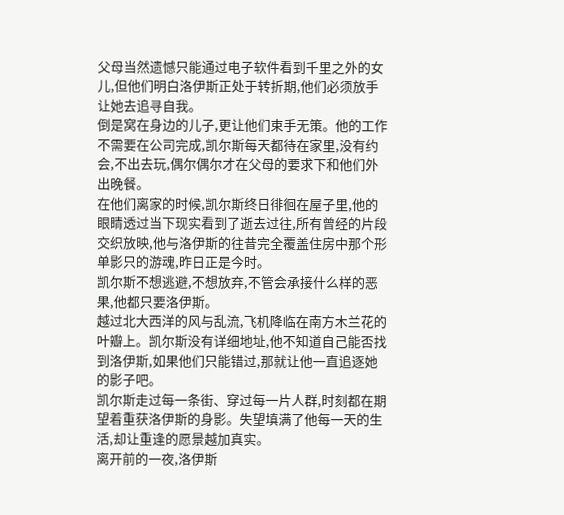父母当然遗憾只能通过电子软件看到千里之外的女儿,但他们明白洛伊斯正处于转折期,他们必须放手让她去追寻自我。
倒是窝在身边的儿子,更让他们束手无策。他的工作不需要在公司完成,凯尔斯每天都待在家里,没有约会,不出去玩,偶尔偶尔才在父母的要求下和他们外出晚餐。
在他们离家的时候,凯尔斯终日徘徊在屋子里,他的眼睛透过当下现实看到了逝去过往,所有曾经的片段交织放映,他与洛伊斯的往昔完全覆盖住房中那个形单影只的游魂,昨日正是今时。
凯尔斯不想逃避,不想放弃,不管会承接什么样的恶果,他都只要洛伊斯。
越过北大西洋的风与乱流,飞机降临在南方木兰花的叶瓣上。凯尔斯没有详细地址,他不知道自己能否找到洛伊斯,如果他们只能错过,那就让他一直追逐她的影子吧。
凯尔斯走过每一条街、穿过每一片人群,时刻都在期望着重获洛伊斯的身影。失望填满了他每一天的生活,却让重逢的愿景越加真实。
离开前的一夜,洛伊斯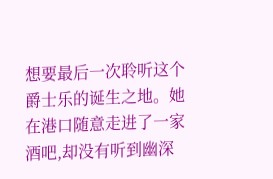想要最后一次聆听这个爵士乐的诞生之地。她在港口随意走进了一家酒吧,却没有听到幽深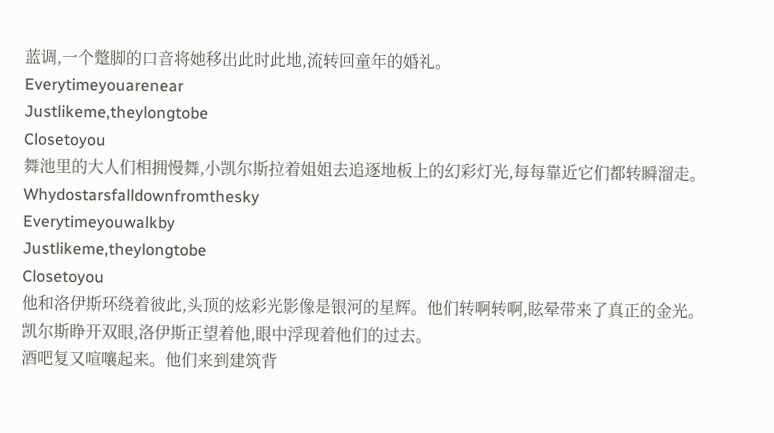蓝调,一个蹩脚的口音将她移出此时此地,流转回童年的婚礼。
Everytimeyouarenear
Justlikeme,theylongtobe
Closetoyou
舞池里的大人们相拥慢舞,小凯尔斯拉着姐姐去追逐地板上的幻彩灯光,每每靠近它们都转瞬溜走。
Whydostarsfalldownfromthesky
Everytimeyouwalkby
Justlikeme,theylongtobe
Closetoyou
他和洛伊斯环绕着彼此,头顶的炫彩光影像是银河的星辉。他们转啊转啊,眩晕带来了真正的金光。
凯尔斯睁开双眼,洛伊斯正望着他,眼中浮现着他们的过去。
酒吧复又喧嚷起来。他们来到建筑背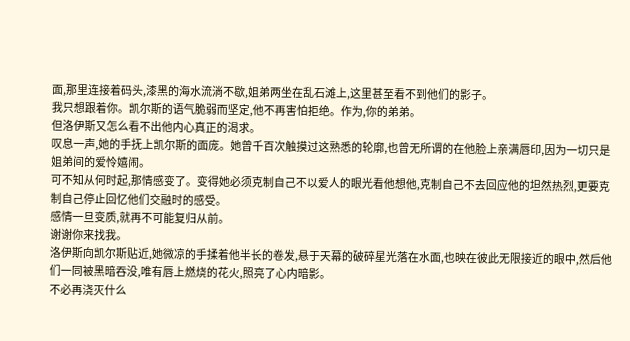面,那里连接着码头,漆黑的海水流淌不歇,姐弟两坐在乱石滩上,这里甚至看不到他们的影子。
我只想跟着你。凯尔斯的语气脆弱而坚定,他不再害怕拒绝。作为,你的弟弟。
但洛伊斯又怎么看不出他内心真正的渴求。
叹息一声,她的手抚上凯尔斯的面庞。她曾千百次触摸过这熟悉的轮廓,也曾无所谓的在他脸上亲满唇印,因为一切只是姐弟间的爱怜嬉闹。
可不知从何时起,那情感变了。变得她必须克制自己不以爱人的眼光看他想他,克制自己不去回应他的坦然热烈,更要克制自己停止回忆他们交融时的感受。
感情一旦变质,就再不可能复归从前。
谢谢你来找我。
洛伊斯向凯尔斯贴近,她微凉的手揉着他半长的卷发,悬于天幕的破碎星光落在水面,也映在彼此无限接近的眼中,然后他们一同被黑暗吞没,唯有唇上燃烧的花火,照亮了心内暗影。
不必再浇灭什么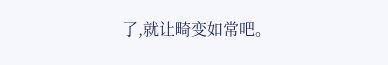了,就让畸变如常吧。